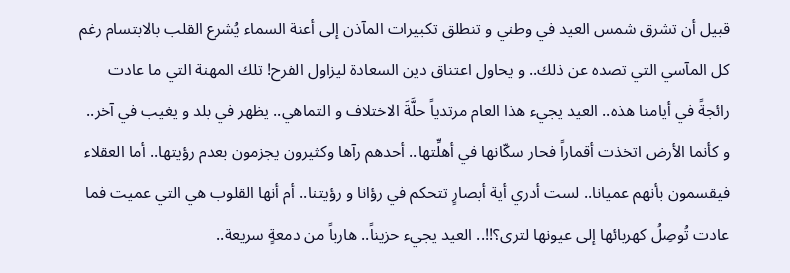قبيل أن تشرق شمس العيد في وطني و تنطلق تكبيرات المآذن إلى أعنة السماء يُشرع القلب بالابتسام رغم كل المآسي التي تصده عن ذلك.. و يحاول اعتناق دين السعادة ليزاول الفرح! تلك المهنة التي ما عادت رائجةً في أيامنا هذه.. العيد يجيء هذا العام مرتدياً حلَّةَ الاختلاف و التماهي.. يظهر في بلد و يغيب في آخر.. و كأنما الأرض اتخذت أقماراً فحار سكّانها في أهلِّتها.. أحدهم رآها وكثيرون يجزمون بعدم رؤيتها.. أما العقلاء فيقسمون بأنهم عميانا.. لست أدري أية أبصارٍ تتحكم في رؤانا و رؤيتنا.. أم أنها القلوب هي التي عميت فما عادت تُوصِلُ كهربائها إلى عيونها لترى؟!!.. العيد يجيء حزيناً.. هارباً من دمعةٍ سريعة..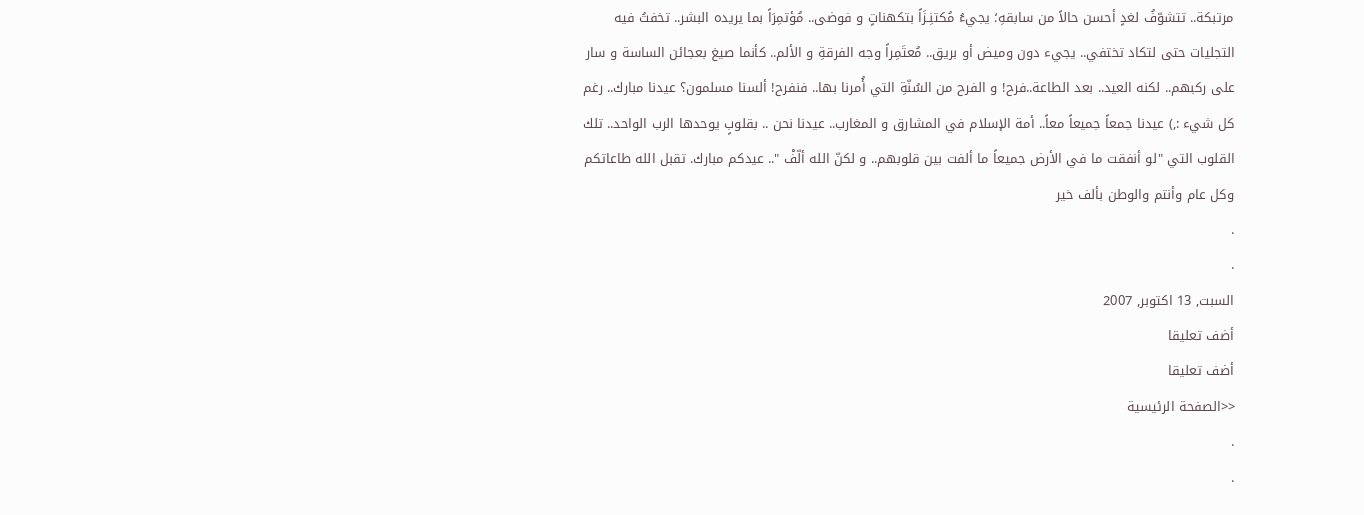مرتبكة.. تتشوّفُ لغدٍ أحسن حالاً من سابقهِ؛ يجيءُ مُكتنِـزَاً بتكهناتٍ و فوضى.. مُؤتمِرَاً بما يريده البشر.. تخفتُ فيه التجليات حتى لتكاد تختفي.. يجيء دون وميض أو بريق.. مُعتَمِراً وجه الفرقةِ و الألم.. كأنما صيغ بعجائن الساسة و سار على ركبهم.. لكنه العيد.. بعد الطاعة..فرح! و الفرح من السُنّةِ التي أُمرنا بها.. فنفرح! ألسنا مسلمون؟ عيدنا مبارك.. رغم كل شيء :,) عيدنا جمعاً جميعاً معاً.. أمة الإسلام في المشارق و المغارب.. عيدنا نحن .. بقلوبٍ يوحدها الرب الواحد.. تلك القلوب التي "لو أنفقت ما في الأرض جميعاً ما ألفت بين قلوبهم.. و لكنّ الله ألّفْ ".. عيدكم مبارك. تقبل الله طاعاتكم وكل عام وأنتم والوطن بألف خير
.
.
السبت, 13 اكتوبر, 2007
أضف تعليقا
أضف تعليقا
<<الصفحة الرئيسية
.
.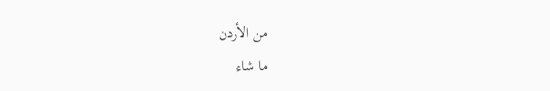من الأردن
ما شاء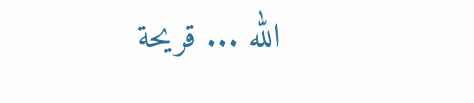الله ... قريحة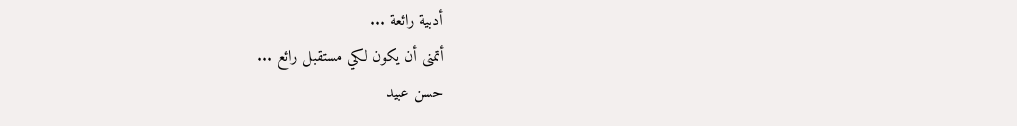أدبية رائعة ...
أتمنى أن يكون لكي مستقبل رائع ...
حسن عبيد